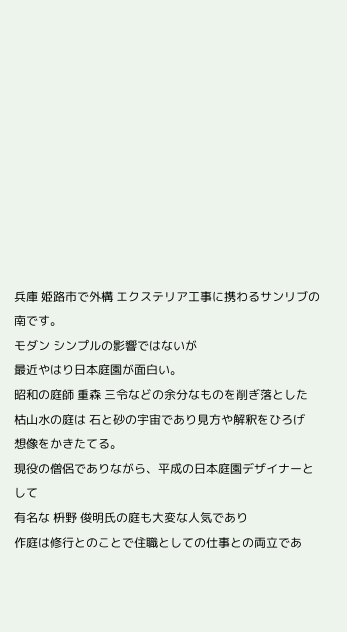兵庫 姫路市で外構 エクステリア工事に携わるサンリブの南です。
モダン シンプルの影響ではないが
最近やはり日本庭園が面白い。
昭和の庭師 重森 三令などの余分なものを削ぎ落とした
枯山水の庭は 石と砂の宇宙であり見方や解釈をひろげ
想像をかきたてる。
現役の僧侶でありながら、平成の日本庭園デザイナーとして
有名な 枡野 俊明氏の庭も大変な人気であり
作庭は修行とのことで住職としての仕事との両立であ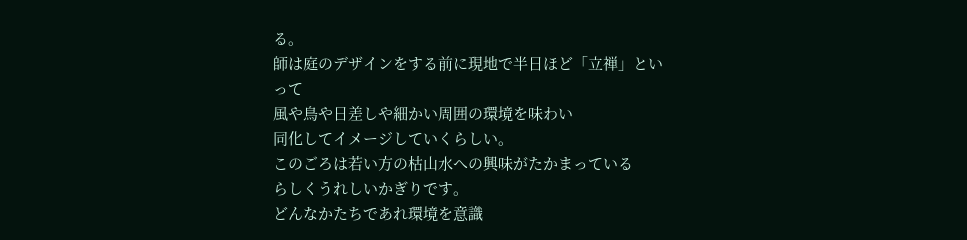る。
師は庭のデザインをする前に現地で半日ほど「立禅」といって
風や鳥や日差しや細かい周囲の環境を味わい
同化してイメージしていくらしい。
このごろは若い方の枯山水への興味がたかまっている
らしくうれしいかぎりです。
どんなかたちであれ環境を意識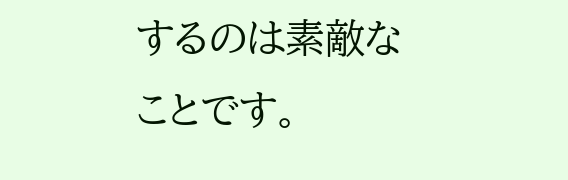するのは素敵なことです。